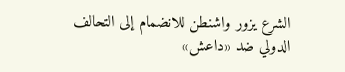الشرع يزور واشنطن للانضمام إلى التحالف الدولي ضد «داعش»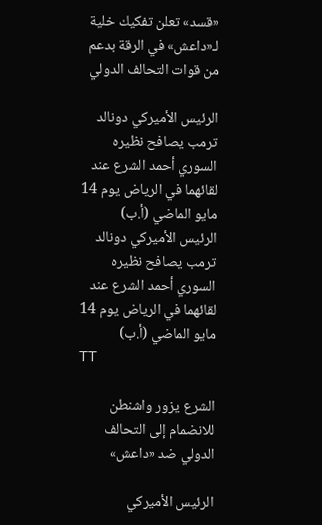«قسد» تعلن تفكيك خلية لـ«داعش» في الرقة بدعم من قوات التحالف الدولي

الرئيس الأميركي دونالد ترمب يصافح نظيره السوري أحمد الشرع عند لقائهما في الرياض يوم 14 مايو الماضي (أ.ب)
الرئيس الأميركي دونالد ترمب يصافح نظيره السوري أحمد الشرع عند لقائهما في الرياض يوم 14 مايو الماضي (أ.ب)
TT

الشرع يزور واشنطن للانضمام إلى التحالف الدولي ضد «داعش»

الرئيس الأميركي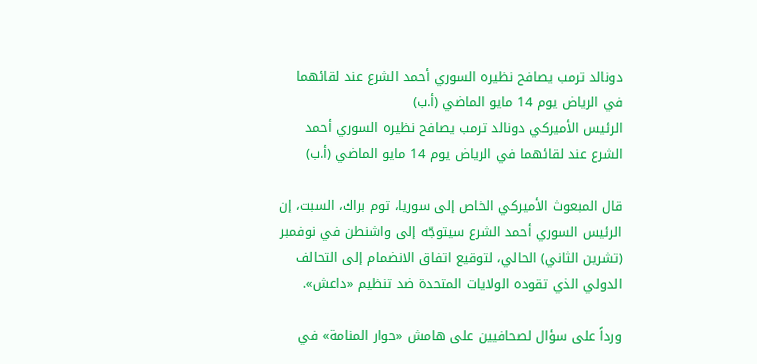دونالد ترمب يصافح نظيره السوري أحمد الشرع عند لقائهما في الرياض يوم 14 مايو الماضي (أ.ب)
الرئيس الأميركي دونالد ترمب يصافح نظيره السوري أحمد الشرع عند لقائهما في الرياض يوم 14 مايو الماضي (أ.ب)

قال المبعوث الأميركي الخاص إلى سوريا، توم براك، السبت، إن الرئيس السوري أحمد الشرع سيتوجّه إلى واشنطن في نوفمبر (تشرين الثاني) الحالي، لتوقيع اتفاق الانضمام إلى التحالف الدولي الذي تقوده الولايات المتحدة ضد تنظيم «داعش».

ورداً على سؤال لصحافيين على هامش «حوار المنامة» في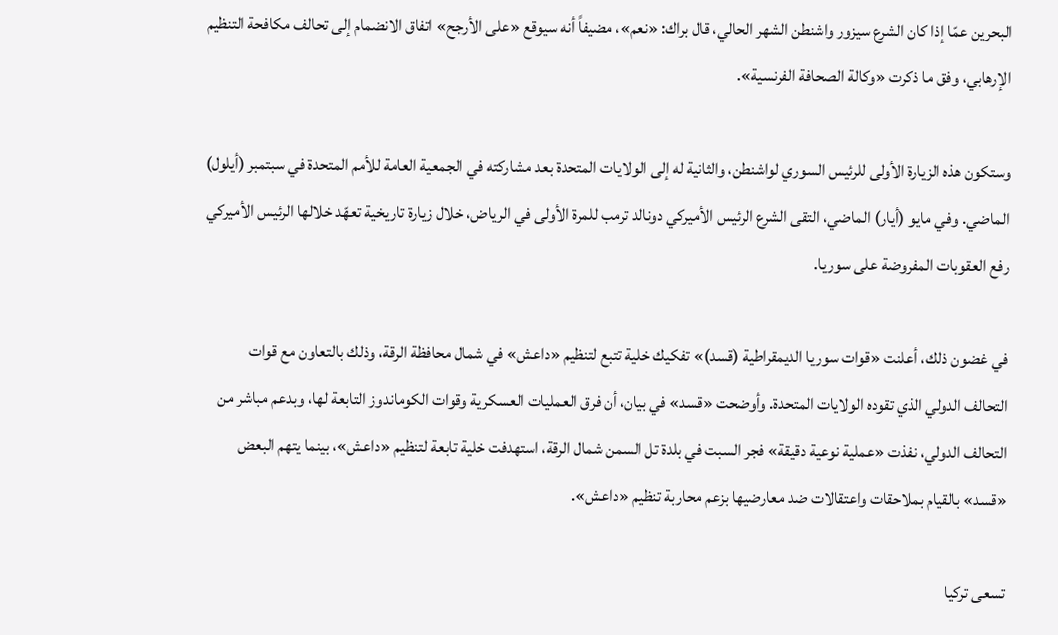البحرين عمّا إذا كان الشرع سيزور واشنطن الشهر الحالي، قال براك: «نعم»، مضيفاً أنه سيوقع «على الأرجح» اتفاق الانضمام إلى تحالف مكافحة التنظيم الإرهابي، وفق ما ذكرت «وكالة الصحافة الفرنسية».

وستكون هذه الزيارة الأولى للرئيس السوري لواشنطن، والثانية له إلى الولايات المتحدة بعد مشاركته في الجمعية العامة للأمم المتحدة في سبتمبر (أيلول) الماضي. وفي مايو (أيار) الماضي، التقى الشرع الرئيس الأميركي دونالد ترمب للمرة الأولى في الرياض، خلال زيارة تاريخية تعهّد خلالها الرئيس الأميركي رفع العقوبات المفروضة على سوريا.

في غضون ذلك، أعلنت «قوات سوريا الديمقراطية (قسد)» تفكيك خلية تتبع لتنظيم «داعش» في شمال محافظة الرقة، وذلك بالتعاون مع قوات التحالف الدولي الذي تقوده الولايات المتحدة. وأوضحت «قسد» في بيان، أن فرق العمليات العسكرية وقوات الكوماندوز التابعة لها، وبدعم مباشر من التحالف الدولي، نفذت «عملية نوعية دقيقة» فجر السبت في بلدة تل السمن شمال الرقة، استهدفت خلية تابعة لتنظيم «داعش»، بينما يتهم البعض «قسد» بالقيام بملاحقات واعتقالات ضد معارضيها بزعم محاربة تنظيم «داعش».

تسعى تركيا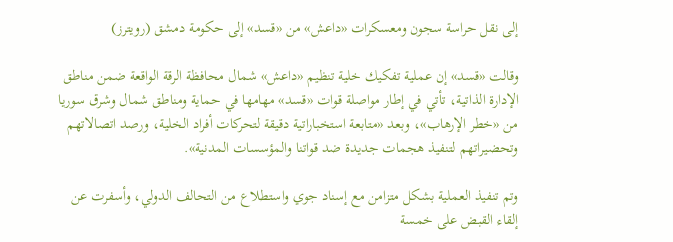إلى نقل حراسة سجون ومعسكرات «داعش» من «قسد» إلى حكومة دمشق (رويترز)

وقالت «قسد» إن عملية تفكيك خلية تنظيم «داعش» شمال محافظة الرقة الواقعة ضمن مناطق الإدارة الذاتية، تأتي في إطار مواصلة قوات «قسد» مهامها في حماية ومناطق شمال وشرق سوريا من «خطر الإرهاب»، وبعد «متابعة استخباراتية دقيقة لتحركات أفراد الخلية، ورصد اتصالاتهم وتحضيراتهم لتنفيذ هجمات جديدة ضد قواتنا والمؤسسات المدنية».

وتم تنفيذ العملية بشكل متزامن مع إسناد جوي واستطلاع من التحالف الدولي، وأسفرت عن إلقاء القبض على خمسة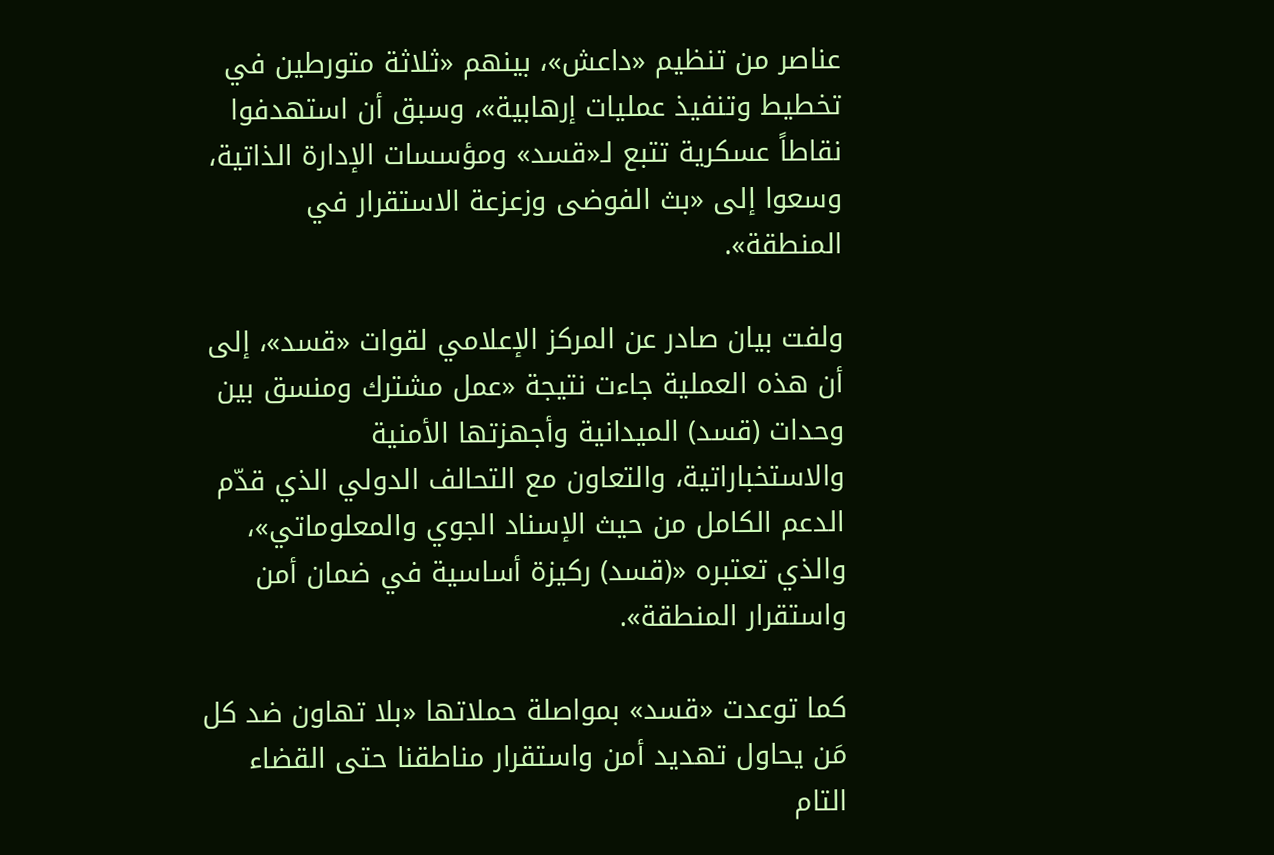عناصر من تنظيم «داعش»، بينهم «ثلاثة متورطين في تخطيط وتنفيذ عمليات إرهابية»، وسبق أن استهدفوا نقاطاً عسكرية تتبع لـ«قسد» ومؤسسات الإدارة الذاتية، وسعوا إلى «بث الفوضى وزعزعة الاستقرار في المنطقة».

ولفت بيان صادر عن المركز الإعلامي لقوات «قسد»، إلى أن هذه العملية جاءت نتيجة «عمل مشترك ومنسق بين وحدات (قسد) الميدانية وأجهزتها الأمنية والاستخباراتية، والتعاون مع التحالف الدولي الذي قدّم الدعم الكامل من حيث الإسناد الجوي والمعلوماتي»، والذي تعتبره «(قسد) ركيزة أساسية في ضمان أمن واستقرار المنطقة».

كما توعدت «قسد» بمواصلة حملاتها «بلا تهاون ضد كل مَن يحاول تهديد أمن واستقرار مناطقنا حتى القضاء التام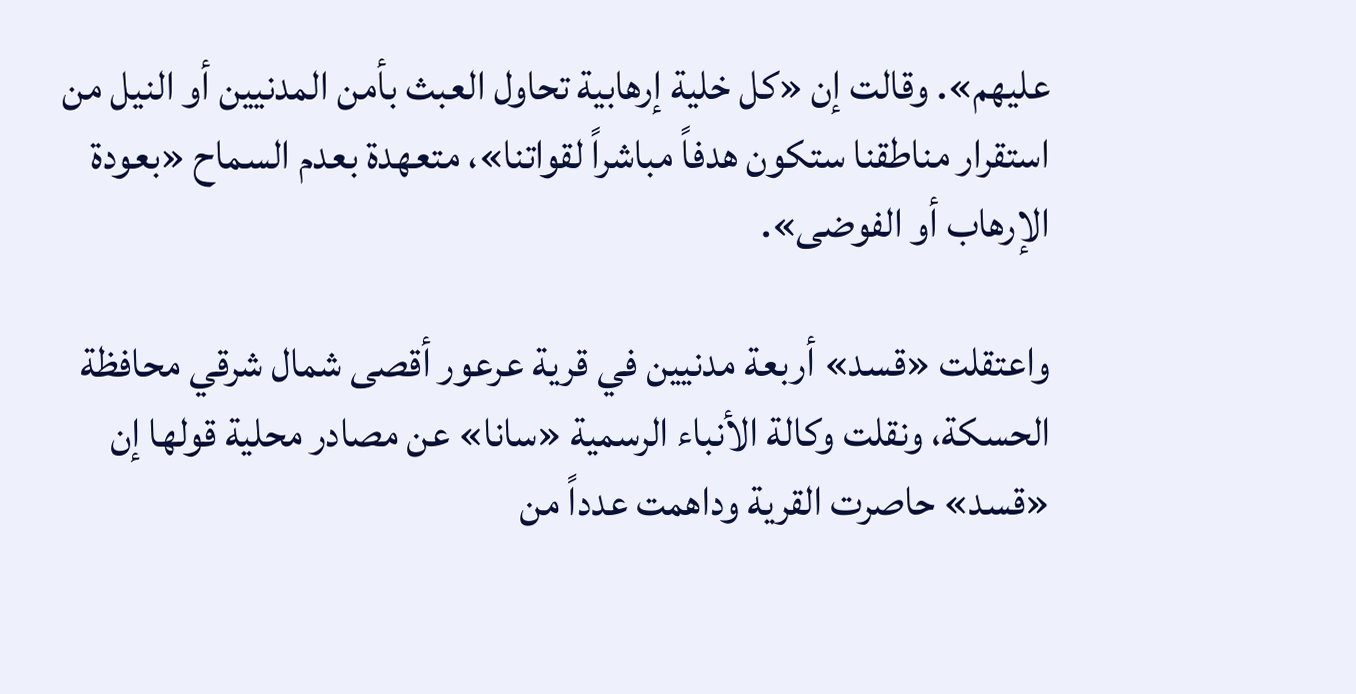عليهم». وقالت إن «كل خلية إرهابية تحاول العبث بأمن المدنيين أو النيل من استقرار مناطقنا ستكون هدفاً مباشراً لقواتنا»، متعهدة بعدم السماح «بعودة الإرهاب أو الفوضى».

واعتقلت «قسد» أربعة مدنيين في قرية عرعور أقصى شمال شرقي محافظة الحسكة، ونقلت وكالة الأنباء الرسمية «سانا» عن مصادر محلية قولها إن «قسد» حاصرت القرية وداهمت عدداً من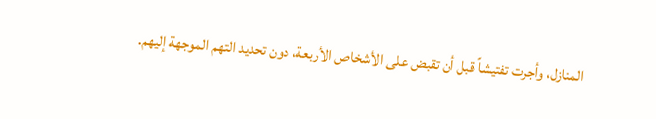المنازل، وأجرت تفتيشاً قبل أن تقبض على الأشخاص الأربعة، دون تحديد التهم الموجهة إليهم.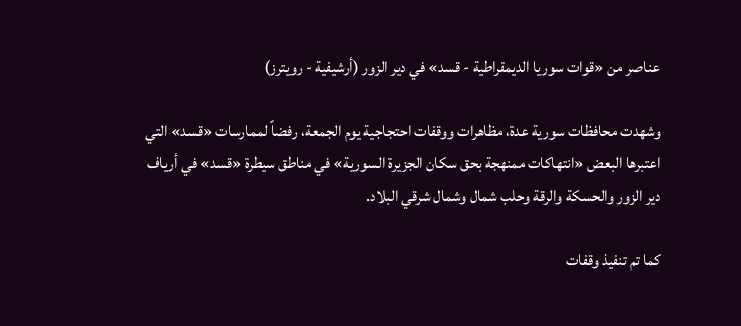عناصر من «قوات سوريا الديمقراطية - قسد» في دير الزور (أرشيفية - رويترز)

وشهدت محافظات سورية عدة، مظاهرات ووقفات احتجاجية يوم الجمعة، رفضاً لممارسات «قسد» التي اعتبرها البعض «انتهاكات ممنهجة بحق سكان الجزيرة السورية» في مناطق سيطرة «قسد» في أرياف دير الزور والحسكة والرقة وحلب شمال وشمال شرقي البلاد.

كما تم تنفيذ وقفات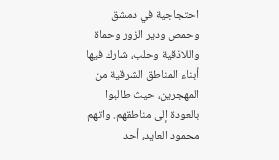احتجاجية في دمشق وحمص ودير الزور وحماة واللاذقية وحلب، شارك فيها أبناء المناطق الشرقية من المهجرين، حيث طالبوا بالعودة إلى مناطقهم. واتهم محمود العايد، أحد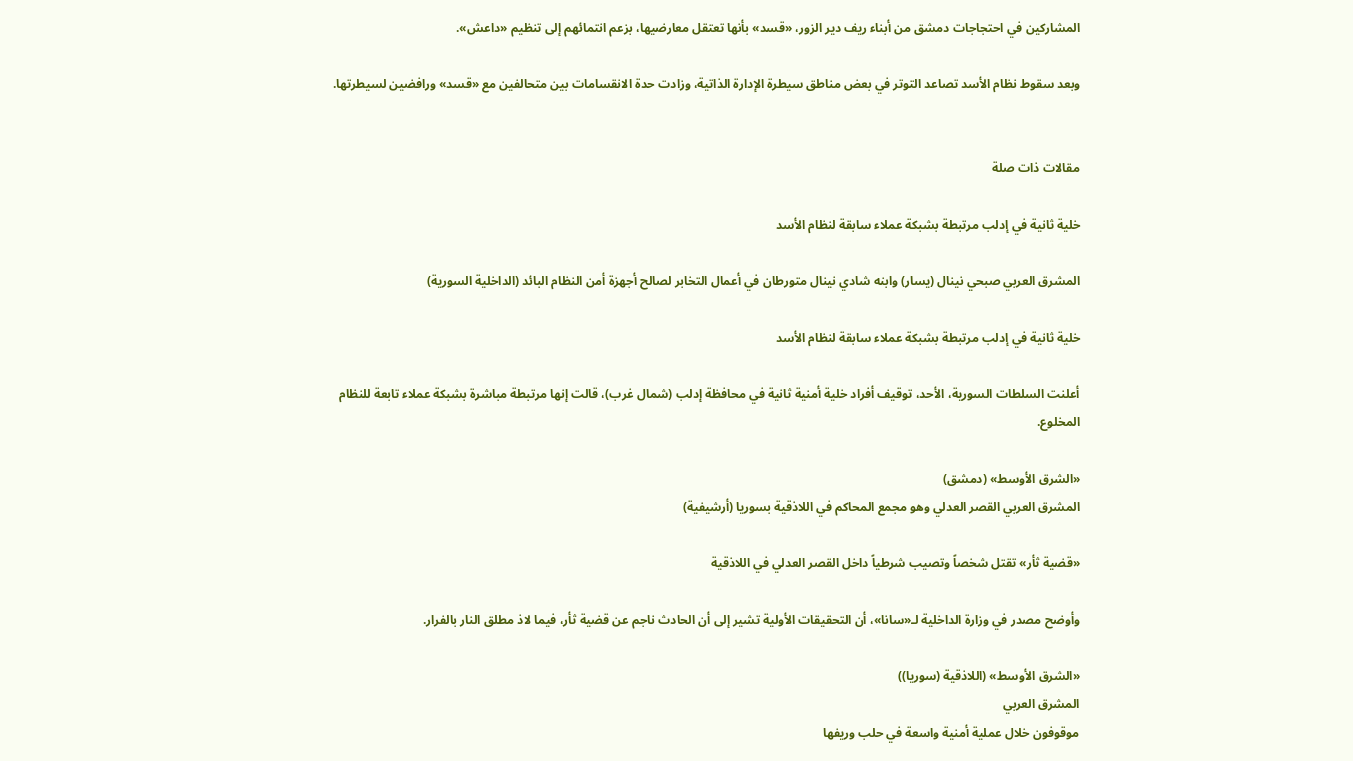المشاركين في احتجاجات دمشق من أبناء ريف دير الزور، «قسد» بأنها تعتقل معارضيها، بزعم انتمائهم إلى تنظيم «داعش».

وبعد سقوط نظام الأسد تصاعد التوتر في بعض مناطق سيطرة الإدارة الذاتية، وزادت حدة الانقسامات بين متحالفين مع «قسد» ورافضين لسيطرتها.


مقالات ذات صلة

خلية ثانية في إدلب مرتبطة بشبكة عملاء ‌سابقة لنظام الأسد

المشرق العربي صبحي نينال (يسار) وابنه شادي نينال متورطان في أعمال التخابر لصالح أجهزة أمن النظام البائد (الداخلية السورية)

خلية ثانية في إدلب مرتبطة بشبكة عملاء ‌سابقة لنظام الأسد

أعلنت السلطات السورية، الأحد، توقيف أفراد خلية أمنية ثانية في محافظة إدلب (شمال غرب)، قالت إنها مرتبطة مباشرة بشبكة عملاء تابعة للنظام المخلوع.

«الشرق الأوسط» (دمشق)
المشرق العربي القصر العدلي وهو مجمع المحاكم في اللاذقية بسوريا (أرشيفية)

«قضية ثأر» تقتل شخصاً وتصيب شرطياً داخل القصر العدلي في اللاذقية

وأوضح مصدر في وزارة الداخلية لـ«سانا»، أن التحقيقات الأولية تشير إلى أن الحادث ناجم عن قضية ثأر، فيما لاذ مطلق النار بالفرار.

«الشرق الأوسط» (اللاذقية (سوريا))
المشرق العربي
موقوفون خلال عملية أمنية واسعة في حلب وريفها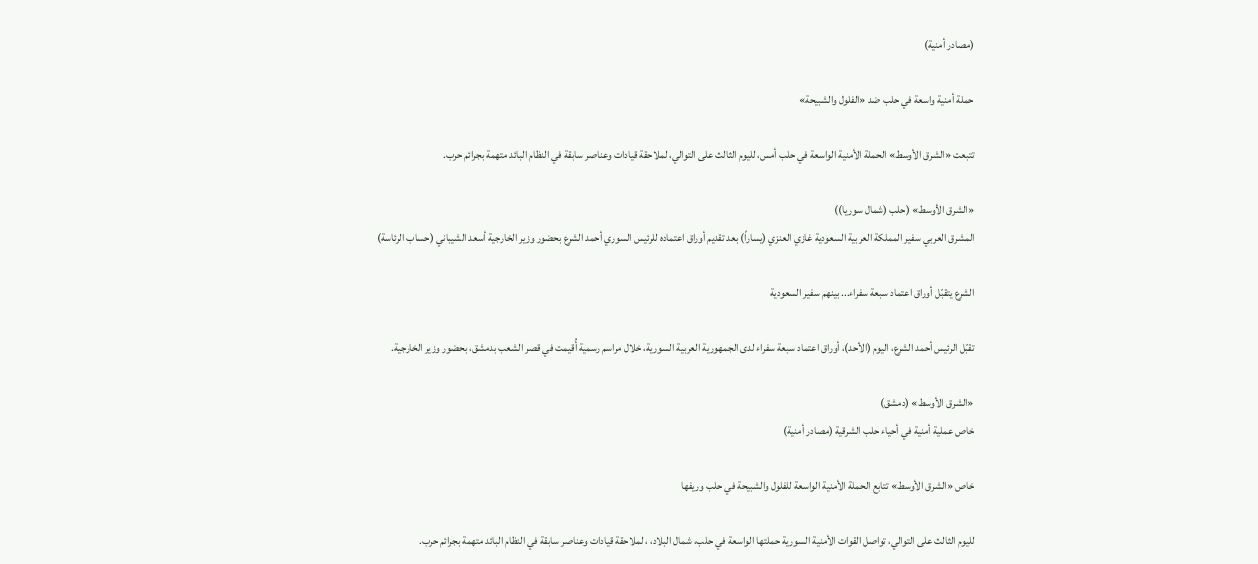(مصادر أمنية)

حملة أمنية واسعة في حلب ضد «الفلول والشبيحة»

تتبعت «الشرق الأوسط» الحملة الأمنية الواسعة في حلب أمس، لليوم الثالث على التوالي، لملاحقة قيادات وعناصر سابقة في النظام البائد متهمة بجرائم حرب.

«الشرق الأوسط» (حلب (شمال سوريا))
المشرق العربي سفير المملكة العربية السعودية غازي العنزي (يساراً) بعد تقديم أوراق اعتماده للرئيس السوري أحمد الشرع بحضور وزير الخارجية أسعد الشيباني (حساب الرئاسة)

الشرع يتقبّل أوراق اعتماد سبعة سفراء... بينهم سفير السعودية

تقبّل الرئيس أحمد الشرع، اليوم (الأحد)، أوراق اعتماد سبعة سفراء لدى الجمهورية العربية السورية، خلال مراسم رسمية أُقيمت في قصر الشعب بدمشق، بحضور وزير الخارجية.

«الشرق الأوسط» (دمشق)
خاص عملية أمنية في أحياء حلب الشرقية (مصادر أمنية)

خاص «الشرق الأوسط» تتابع الحملة الأمنية الواسعة للفلول والشبيحة في حلب وريفها

لليوم الثالث على التوالي، تواصل القوات الأمنية السورية حملتها الواسعة في حلب، شمال البلاد، ، لملاحقة قيادات وعناصر سابقة في النظام البائد متهمة بجرائم حرب.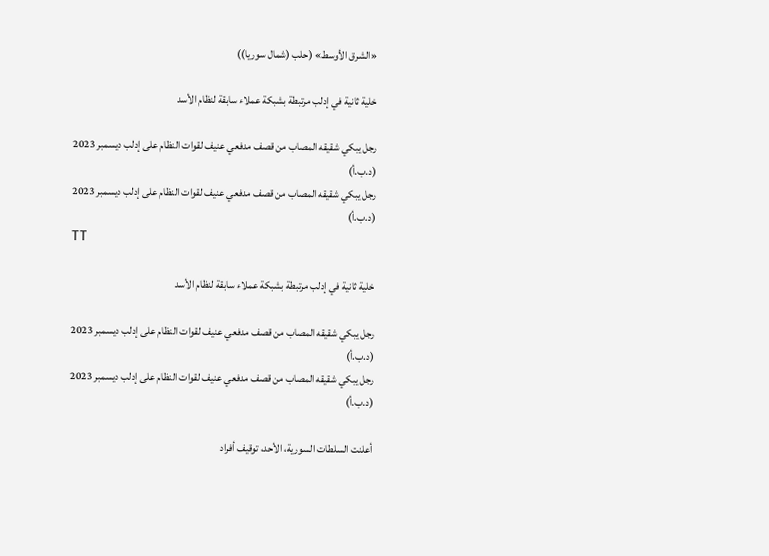«الشرق الأوسط» (حلب (شمال سوريا))

خلية ثانية في إدلب مرتبطة بشبكة عملاء ‌سابقة لنظام الأسد

رجل يبكي شقيقه المصاب من قصف مدفعي عنيف لقوات النظام على إدلب ديسمبر 2023 (د.ب.أ)
رجل يبكي شقيقه المصاب من قصف مدفعي عنيف لقوات النظام على إدلب ديسمبر 2023 (د.ب.أ)
TT

خلية ثانية في إدلب مرتبطة بشبكة عملاء ‌سابقة لنظام الأسد

رجل يبكي شقيقه المصاب من قصف مدفعي عنيف لقوات النظام على إدلب ديسمبر 2023 (د.ب.أ)
رجل يبكي شقيقه المصاب من قصف مدفعي عنيف لقوات النظام على إدلب ديسمبر 2023 (د.ب.أ)

أعلنت السلطات السورية، الأحد، توقيف أفراد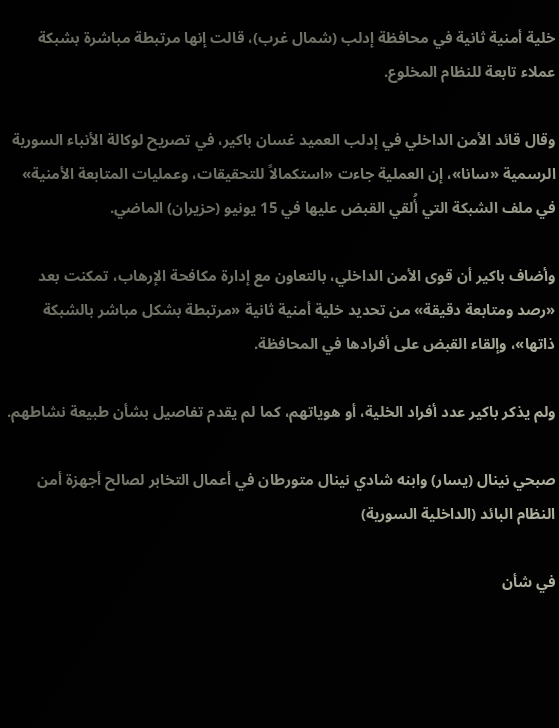خلية أمنية ثانية في محافظة إدلب (شمال غرب)، قالت إنها مرتبطة مباشرة بشبكة عملاء تابعة للنظام المخلوع.

وقال قائد الأمن الداخلي في إدلب العميد غسان باكير، في تصريح لوكالة الأنباء السورية الرسمية «سانا»، إن العملية جاءت «استكمالاً للتحقيقات، وعمليات المتابعة الأمنية» في ملف الشبكة التي أُلقي القبض عليها في 15 يونيو (حزيران) الماضي.

وأضاف باكير أن قوى الأمن الداخلي، بالتعاون مع إدارة مكافحة الإرهاب، تمكنت بعد «رصد ومتابعة دقيقة» من تحديد خلية أمنية ثانية «مرتبطة بشكل مباشر بالشبكة ذاتها»، وإلقاء القبض على أفرادها في المحافظة.

ولم يذكر باكير عدد أفراد الخلية، أو هوياتهم، كما لم يقدم تفاصيل بشأن طبيعة نشاطهم.

صبحي نينال (يسار) وابنه شادي نينال متورطان في أعمال التخابر لصالح أجهزة أمن النظام البائد (الداخلية السورية)

في شأن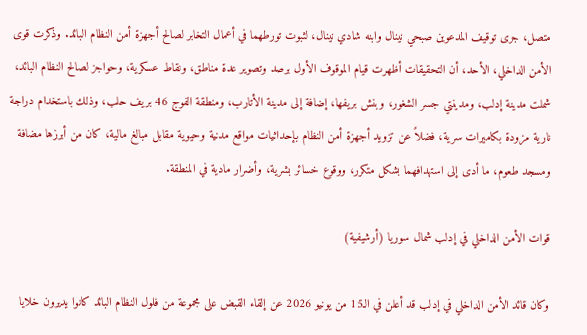متصل، جرى توقيف المدعوين صبحي نينال وابنه شادي نينال، لثبوت تورطهما في أعمال التخابر لصالح أجهزة أمن النظام البائد. وذكرت قوى الأمن الداخلي، الأحد، أن التحقيقات أظهرت قيام الموقوف الأول برصد وتصوير عدة مناطق، ونقاط عسكرية، وحواجز لصالح النظام البائد، شملت مدينة إدلب، ومدينتي جسر الشغور، وبنش بريفها، إضافة إلى مدينة الأتارب، ومنطقة الفوج 46 بريف حلب، وذلك باستخدام دراجة نارية مزودة بكاميرات سرية، فضلاً عن تزويد أجهزة أمن النظام بإحداثيات مواقع مدنية وحيوية مقابل مبالغ مالية، كان من أبرزها مضافة ومسجد طعوم، ما أدى إلى استهدافهما بشكل متكرر، ووقوع خسائر بشرية، وأضرار مادية في المنطقة.

قوات الأمن الداخلي في إدلب شمال سوريا (أرشيفية)

وكان قائد الأمن الداخلي في إدلب قد أعلن في الـ15 من يونيو ‌2026 عن إلقاء القبض على مجموعة من فلول النظام البائد ‌كانوا يديرون خلايا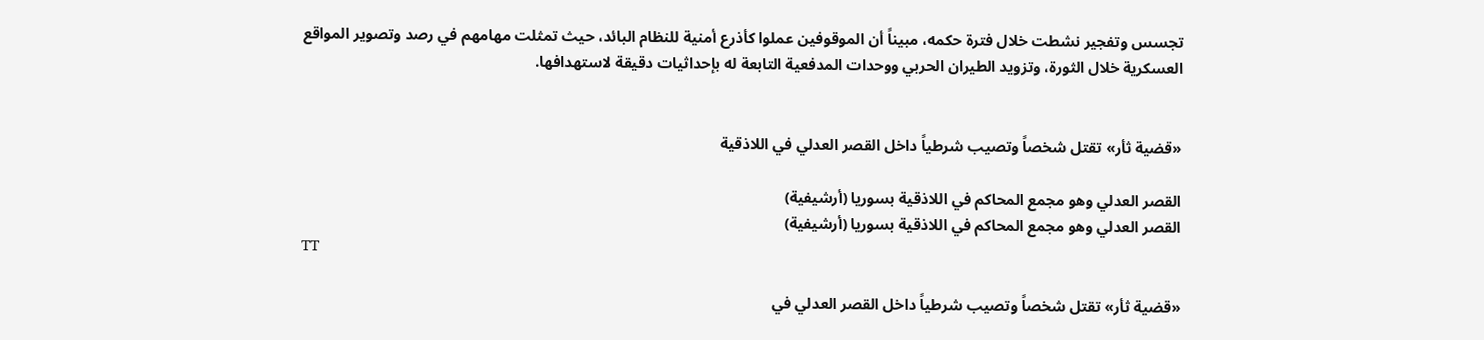تجسس وتفجير نشطت خلال فترة حكمه، ‌مبيناً أن الموقوفين عملوا كأذرع أمنية للنظام البائد، حيث تمثلت ‌مهامهم في رصد وتصوير المواقع العسكرية خلال الثورة، ‌وتزويد الطيران الحربي ووحدات المدفعية التابعة له بإحداثيات ‌دقيقة لاستهدافها.


«قضية ثأر» تقتل شخصاً وتصيب شرطياً داخل القصر العدلي في اللاذقية

القصر العدلي وهو مجمع المحاكم في اللاذقية بسوريا (أرشيفية)
القصر العدلي وهو مجمع المحاكم في اللاذقية بسوريا (أرشيفية)
TT

«قضية ثأر» تقتل شخصاً وتصيب شرطياً داخل القصر العدلي في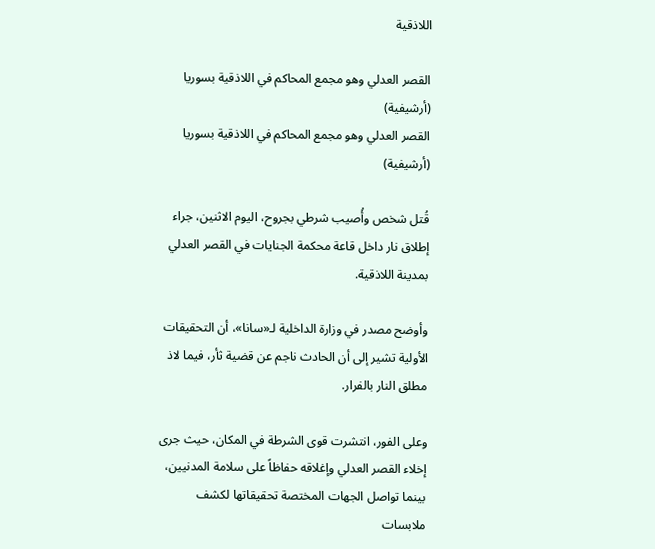اللاذقية

القصر العدلي وهو مجمع المحاكم في اللاذقية بسوريا (أرشيفية)
القصر العدلي وهو مجمع المحاكم في اللاذقية بسوريا (أرشيفية)

قُتل شخص وأُصيب شرطي بجروح، اليوم الاثنين، جراء إطلاق نار داخل ‌قاعة محكمة الجنايات في القصر العدلي بمدينة اللاذقية.

وأوضح مصدر في وزارة الداخلية لـ«سانا»، أن التحقيقات الأولية تشير إلى أن الحادث ناجم عن قضية ثأر، فيما لاذ مطلق النار بالفرار.

وعلى الفور، انتشرت قوى الشرطة في المكان، حيث جرى إخلاء القصر ‌العدلي وإغلاقه حفاظاً على سلامة المدنيين، بينما تواصل الجهات المختصة ‌تحقيقاتها لكشف ملابسات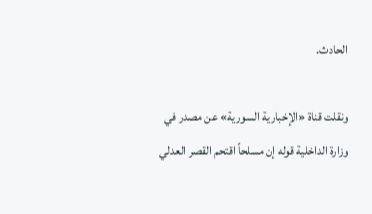الحادث.

ونقلت قناة «الإخبارية السورية» عن مصدر في وزارة الداخلية قوله إن مسلحاً اقتحم القصر العدلي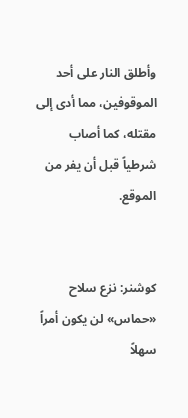وأطلق النار على أحد الموقوفين، مما أدى إلى مقتله، كما أصاب شرطياً قبل أن يفر من الموقع.


كوشنر: نزع سلاح «حماس» لن يكون أمراً سهلاً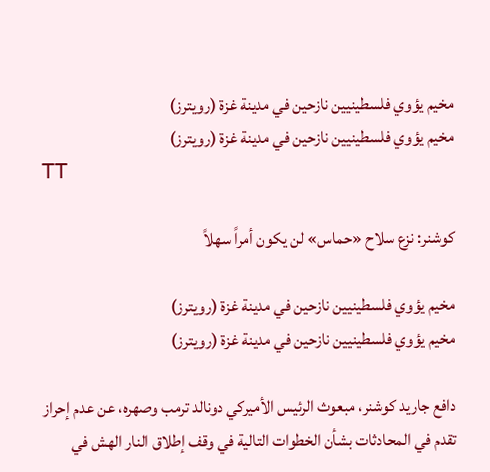مخيم يؤوي فلسطينيين نازحين في مدينة غزة (رويترز)
مخيم يؤوي فلسطينيين نازحين في مدينة غزة (رويترز)
TT

كوشنر: نزع سلاح «حماس» لن يكون أمراً سهلاً

مخيم يؤوي فلسطينيين نازحين في مدينة غزة (رويترز)
مخيم يؤوي فلسطينيين نازحين في مدينة غزة (رويترز)

دافع جاريد كوشنر، مبعوث الرئيس الأميركي دونالد ترمب وصهره، عن عدم إحراز تقدم في المحادثات بشأن الخطوات التالية في وقف إطلاق النار الهش في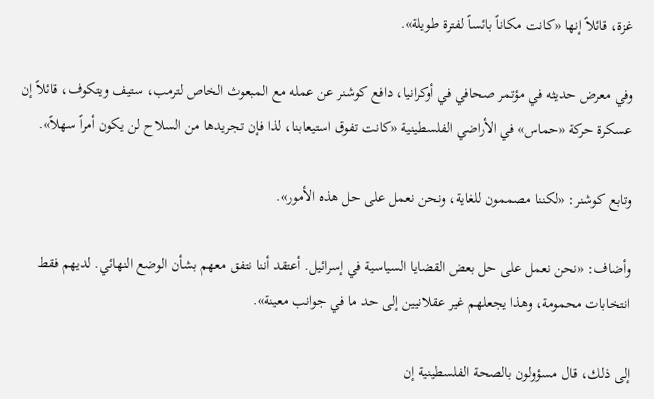غزة، قائلاً إنها «كانت مكاناً بائساً لفترة طويلة».

وفي معرض حديثه في مؤتمر صحافي في أوكرانيا، دافع كوشنر عن عمله مع المبعوث الخاص لترمب، ستيف ويتكوف، قائلاً إن عسكرة حركة «حماس» في الأراضي الفلسطينية «كانت تفوق استيعابنا، لذا فإن تجريدها من السلاح لن يكون أمراً سهلاً».

وتابع كوشنر: «لكننا مصممون للغاية، ونحن نعمل على حل هذه الأمور».

وأضاف: «نحن نعمل على حل بعض القضايا السياسية في إسرائيل. أعتقد أننا نتفق معهم بشأن الوضع النهائي. لديهم فقط انتخابات محمومة، وهذا يجعلهم غير عقلانيين إلى حد ما في جوانب معينة».

إلى ذلك، قال مسؤولون بالصحة الفلسطينية إن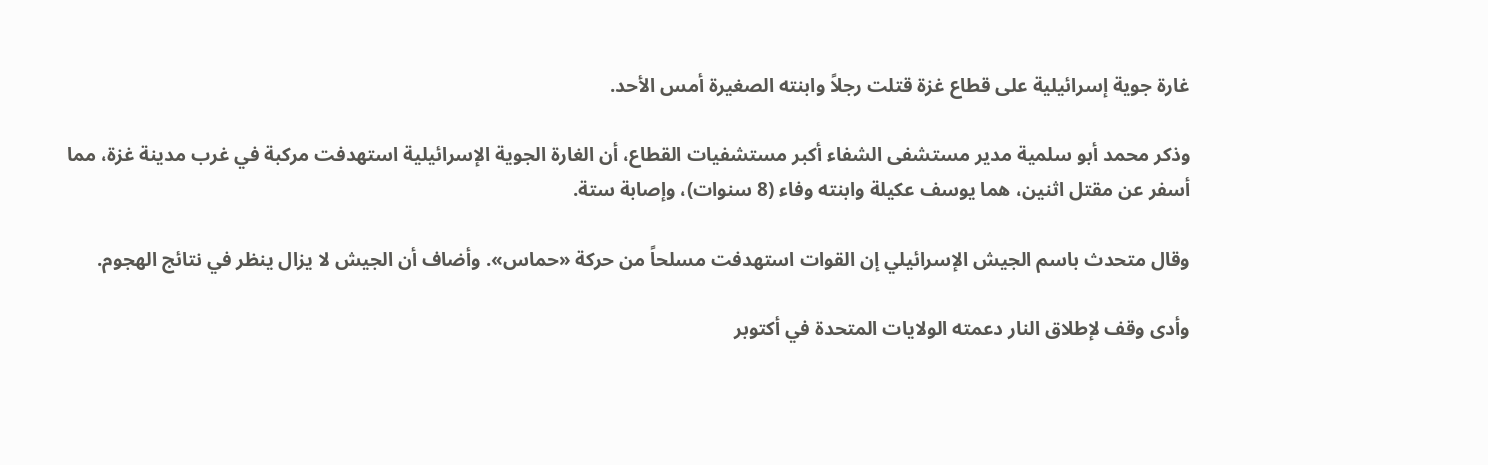غارة جوية إسرائيلية على قطاع غزة قتلت رجلاً وابنته الصغيرة أمس الأحد.

وذكر محمد أبو سلمية مدير مستشفى الشفاء أكبر مستشفيات القطاع، أن الغارة الجوية الإسرائيلية استهدفت مركبة في غرب مدينة غزة، مما أسفر عن مقتل اثنين، هما يوسف عكيلة وابنته وفاء (8 سنوات)، وإصابة ستة.

وقال متحدث باسم الجيش الإسرائيلي إن القوات استهدفت مسلحاً من حركة «حماس». وأضاف ‌أن الجيش لا يزال ‌ينظر في نتائج الهجوم.

وأدى وقف ‌لإطلاق النار دعمته الولايات المتحدة في أكتوبر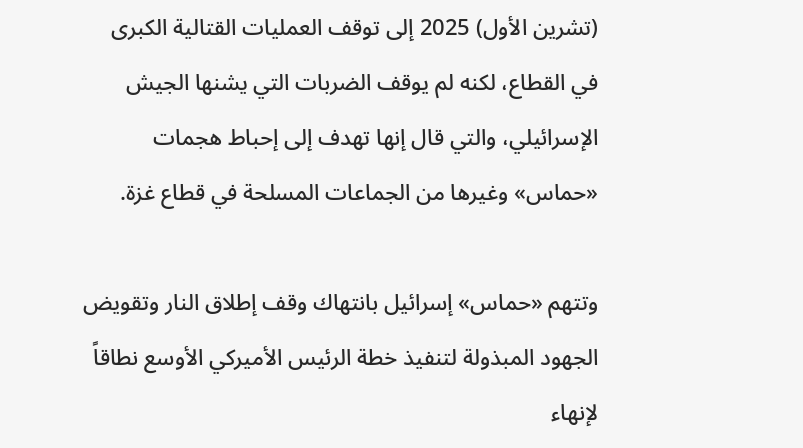(تشرين الأول) 2025 إلى توقف العمليات القتالية الكبرى في القطاع، لكنه لم يوقف الضربات التي يشنها الجيش الإسرائيلي، والتي قال إنها تهدف إلى إحباط هجمات «حماس» وغيرها من الجماعات المسلحة في قطاع غزة.

وتتهم «حماس» إسرائيل بانتهاك وقف إطلاق النار وتقويض الجهود المبذولة لتنفيذ خطة الرئيس الأميركي الأوسع نطاقاً لإنهاء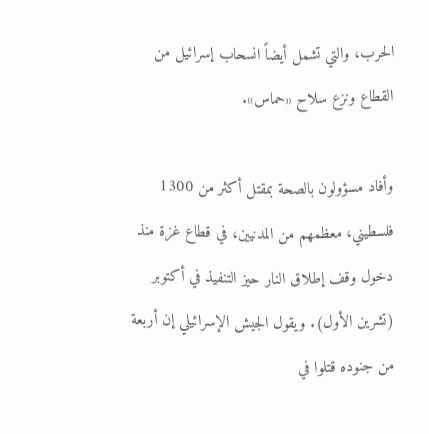الحرب، والتي تشمل أيضاً انسحاب إسرائيل من القطاع ونزع سلاح «حماس».

وأفاد مسؤولون بالصحة بمقتل أكثر من 1300 فلسطيني، معظمهم من المدنيين، في قطاع غزة منذ دخول وقف إطلاق النار حيز التنفيذ في أكتوبر (تشرين الأول). ويقول الجيش الإسرائيلي إن أربعة من جنوده قتلوا في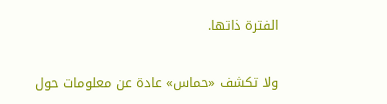الفترة ذاتها.

ولا تكشف «حماس» عادة عن معلومات حول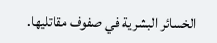الخسائر البشرية في صفوف مقاتليها.